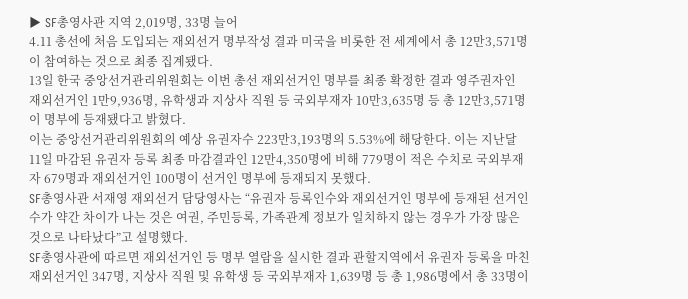▶ SF총영사관 지역 2,019명, 33명 늘어
4.11 총선에 처음 도입되는 재외선거 명부작성 결과 미국을 비롯한 전 세계에서 총 12만3,571명이 참여하는 것으로 최종 집계됐다.
13일 한국 중앙선거관리위원회는 이번 총선 재외선거인 명부를 최종 확정한 결과 영주권자인 재외선거인 1만9,936명, 유학생과 지상사 직원 등 국외부재자 10만3,635명 등 총 12만3,571명이 명부에 등재됐다고 밝혔다.
이는 중앙선거관리위원회의 예상 유권자수 223만3,193명의 5.53%에 해당한다. 이는 지난달 11일 마감된 유권자 등록 최종 마감결과인 12만4,350명에 비해 779명이 적은 수치로 국외부재자 679명과 재외선거인 100명이 선거인 명부에 등재되지 못했다.
SF총영사관 서재영 재외선거 담당영사는 “유권자 등록인수와 재외선거인 명부에 등재된 선거인 수가 약간 차이가 나는 것은 여권, 주민등록, 가족관계 정보가 일치하지 않는 경우가 가장 많은 것으로 나타났다”고 설명했다.
SF총영사관에 따르면 재외선거인 등 명부 열람을 실시한 결과 관할지역에서 유권자 등록을 마친 재외선거인 347명, 지상사 직원 및 유학생 등 국외부재자 1,639명 등 총 1,986명에서 총 33명이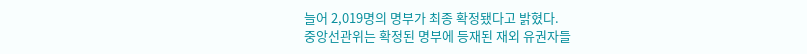늘어 2,019명의 명부가 최종 확정됐다고 밝혔다.
중앙선관위는 확정된 명부에 등재된 재외 유권자들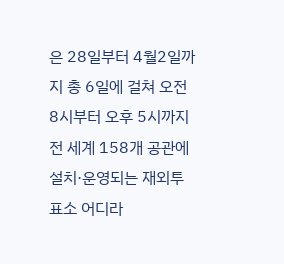은 28일부터 4월2일까지 총 6일에 걸쳐 오전 8시부터 오후 5시까지 전 세계 158개 공관에 설치·운영되는 재외투표소 어디라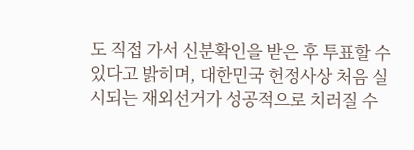도 직접 가서 신분확인을 받은 후 투표할 수 있다고 밝히며, 대한민국 헌정사상 처음 실시되는 재외선거가 성공적으로 치러질 수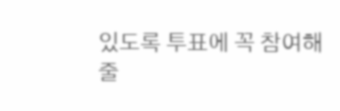있도록 투표에 꼭 참여해 줄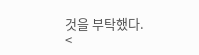것을 부탁했다.
<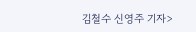김철수 신영주 기자>